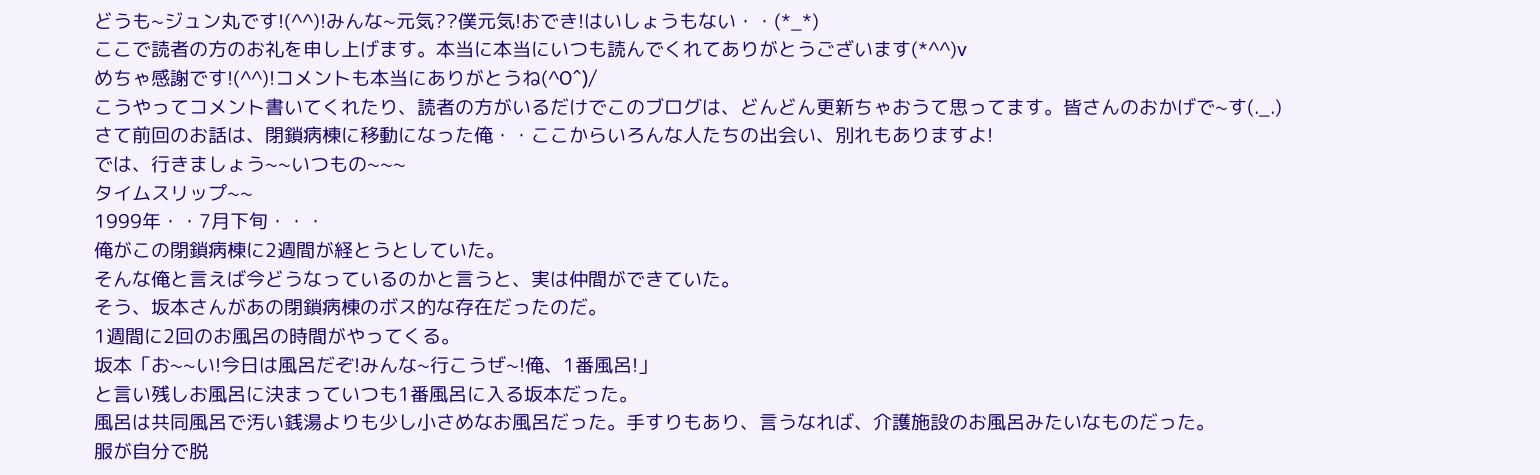どうも~ジュン丸です!(^^)!みんな~元気??僕元気!おでき!はいしょうもない・・(*_*)
ここで読者の方のお礼を申し上げます。本当に本当にいつも読んでくれてありがとうございます(*^^)v
めちゃ感謝です!(^^)!コメントも本当にありがとうね(^O^)/
こうやってコメント書いてくれたり、読者の方がいるだけでこのブログは、どんどん更新ちゃおうて思ってます。皆さんのおかげで~す(._.)
さて前回のお話は、閉鎖病棟に移動になった俺・・ここからいろんな人たちの出会い、別れもありますよ!
では、行きましょう~~いつもの~~~
タイムスリップ~~
1999年・・7月下旬・・・
俺がこの閉鎖病棟に2週間が経とうとしていた。
そんな俺と言えば今どうなっているのかと言うと、実は仲間ができていた。
そう、坂本さんがあの閉鎖病棟のボス的な存在だったのだ。
1週間に2回のお風呂の時間がやってくる。
坂本「お~~い!今日は風呂だぞ!みんな~行こうぜ~!俺、1番風呂!」
と言い残しお風呂に決まっていつも1番風呂に入る坂本だった。
風呂は共同風呂で汚い銭湯よりも少し小さめなお風呂だった。手すりもあり、言うなれば、介護施設のお風呂みたいなものだった。
服が自分で脱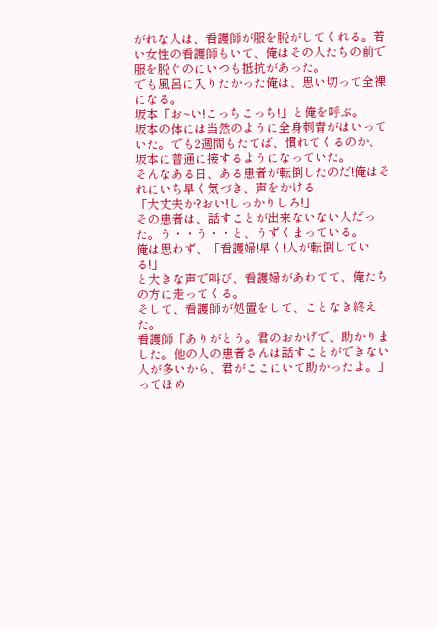がれな人は、看護師が服を脱がしてくれる。若い女性の看護師もいて、俺はその人たちの前で服を脱ぐのにいつも抵抗があった。
でも風呂に入りたかった俺は、思い切って全裸になる。
坂本「お~い!こっちこっち!」と俺を呼ぶ。
坂本の体には当然のように全身刺青がはいっていた。でも2週間もたてば、慣れてくるのか、坂本に普通に接するようになっていた。
そんなある日、ある患者が転倒したのだ!俺はそれにいち早く気づき、声をかける
「大丈夫か?おい!しっかりしろ!」
その患者は、話すことが出来ないない人だった。う・・う・・と、うずくまっている。
俺は思わず、「看護婦!早く!人が転倒している!」
と大きな声で叫び、看護婦があわてて、俺たちの方に走ってくる。
そして、看護師が処置をして、ことなき終えた。
看護師「ありがとう。君のおかげで、助かりました。他の人の患者さんは話すことができない人が多いから、君がここにいて助かったよ。」
ってほめ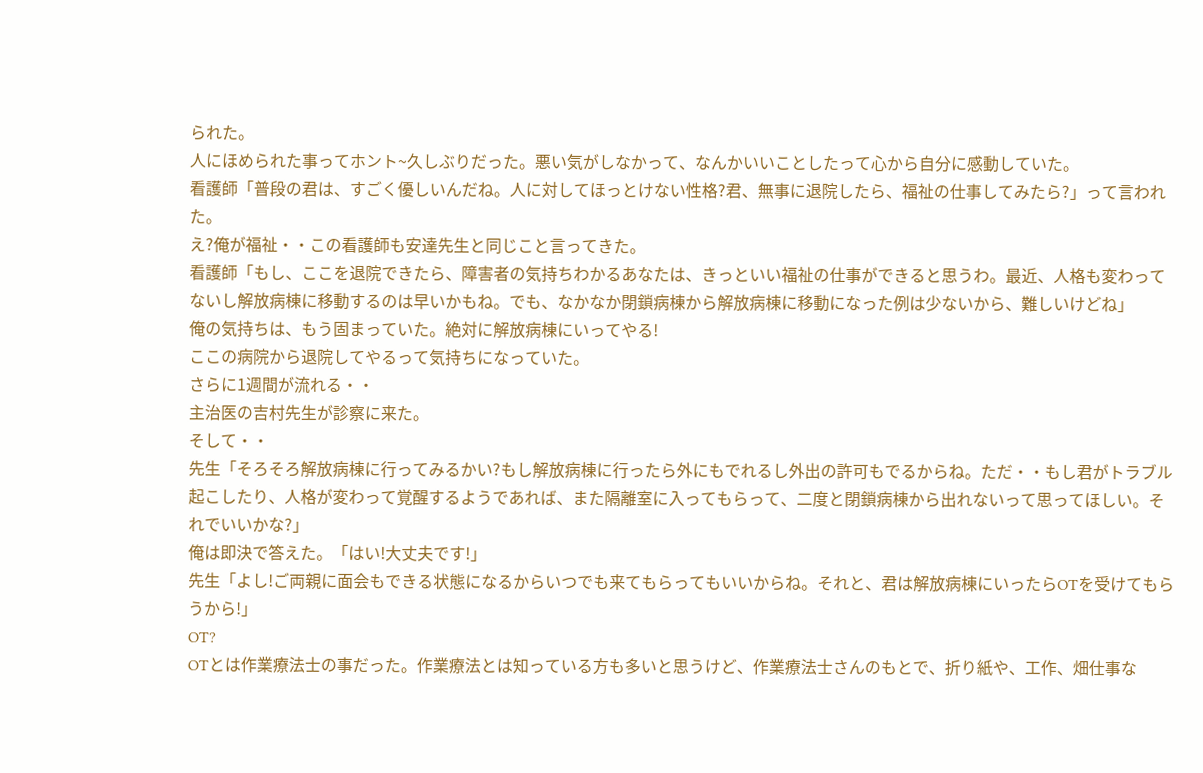られた。
人にほめられた事ってホント~久しぶりだった。悪い気がしなかって、なんかいいことしたって心から自分に感動していた。
看護師「普段の君は、すごく優しいんだね。人に対してほっとけない性格?君、無事に退院したら、福祉の仕事してみたら?」って言われた。
え?俺が福祉・・この看護師も安達先生と同じこと言ってきた。
看護師「もし、ここを退院できたら、障害者の気持ちわかるあなたは、きっといい福祉の仕事ができると思うわ。最近、人格も変わってないし解放病棟に移動するのは早いかもね。でも、なかなか閉鎖病棟から解放病棟に移動になった例は少ないから、難しいけどね」
俺の気持ちは、もう固まっていた。絶対に解放病棟にいってやる!
ここの病院から退院してやるって気持ちになっていた。
さらに1週間が流れる・・
主治医の吉村先生が診察に来た。
そして・・
先生「そろそろ解放病棟に行ってみるかい?もし解放病棟に行ったら外にもでれるし外出の許可もでるからね。ただ・・もし君がトラブル起こしたり、人格が変わって覚醒するようであれば、また隔離室に入ってもらって、二度と閉鎖病棟から出れないって思ってほしい。それでいいかな?」
俺は即決で答えた。「はい!大丈夫です!」
先生「よし!ご両親に面会もできる状態になるからいつでも来てもらってもいいからね。それと、君は解放病棟にいったらOTを受けてもらうから!」
OT?
OTとは作業療法士の事だった。作業療法とは知っている方も多いと思うけど、作業療法士さんのもとで、折り紙や、工作、畑仕事な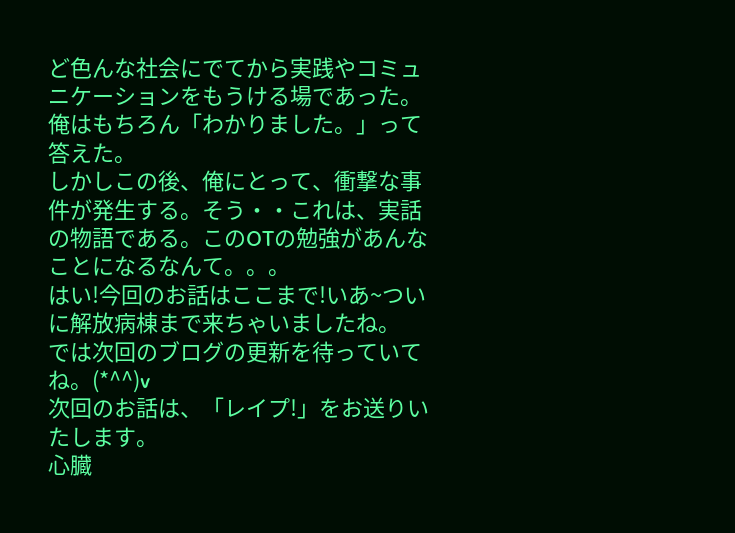ど色んな社会にでてから実践やコミュニケーションをもうける場であった。
俺はもちろん「わかりました。」って答えた。
しかしこの後、俺にとって、衝撃な事件が発生する。そう・・これは、実話の物語である。このOTの勉強があんなことになるなんて。。。
はい!今回のお話はここまで!いあ~ついに解放病棟まで来ちゃいましたね。
では次回のブログの更新を待っていてね。(*^^)v
次回のお話は、「レイプ!」をお送りいたします。
心臓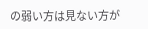の弱い方は見ない方が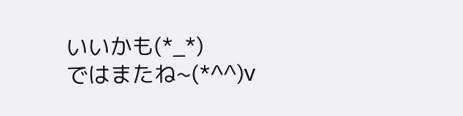いいかも(*_*)
ではまたね~(*^^)v